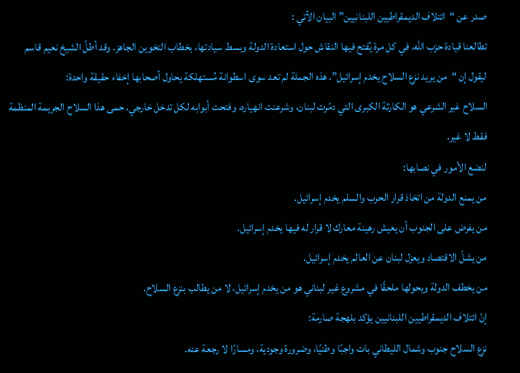صدر عن “ائتلاف الديمقراطيين اللبنانيين” البيان الآتي :
تطالعنا قيادة حزب الله، في كل مرة يُفتح فيها النقاش حول استعادة الدولة وبسط سيادتها، بخطاب التخوين الجاهز. وقد أطلّ الشيخ نعيم قاسم ليقول إن “من يريد نزع السلاح يخدم إسرائيل”. هذه الجملة لم تعد سوى اسطوانة مُستهلكة يحاول أصحابها إخفاء حقيقة واحدة:
السلاح غير الشرعي هو الكارثة الكبرى التي دمّرت لبنان، وشرعنت انهياره، وفتحت أبوابه لكل تدخل خارجي. حمى هذا السلاح الجريمة المنظمة فقط لا غير.
لنضع الأمور في نصابها:
من يمنع الدولة من اتخاذ قرار الحرب والسلم يخدم إسرائيل.
من يفرض على الجنوب أن يعيش رهينة معارك لا قرار له فيها يخدم إسرائيل.
من يشلّ الاقتصاد ويعزل لبنان عن العالم يخدم إسرائيل.
من يخطف الدولة ويحولها ملحقًا في مشروع غير لبناني هو من يخدم إسرائيل، لا من يطالب بنزع السلاح.
إنّ ائتلاف الديمقراطيين اللبنانيين يؤكد بلهجة صارمة:
نزع السلاح جنوب وشمال الليطاني بات واجبًا وطنيًا، وضرورة وجودية، ومسارًا لا رجعة عنه.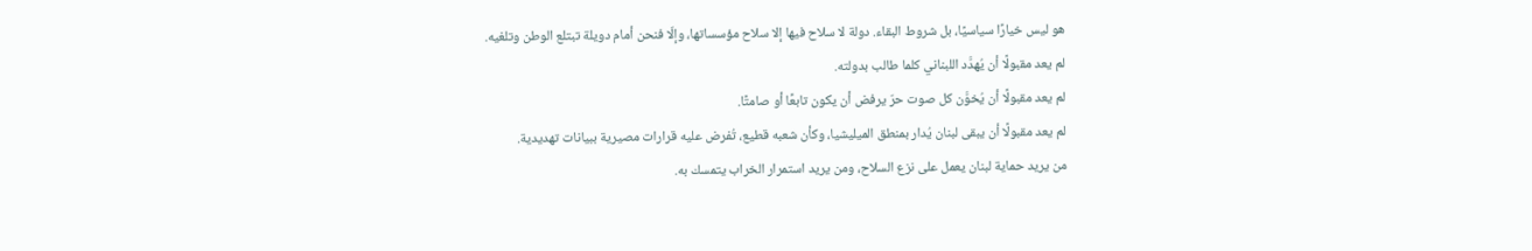هو ليس خيارًا سياسيًا، بل شروط البقاء. دولة لا سلاح فيها إلا سلاح مؤسساتها، وإلّا فنحن أمام دويلة تبتلع الوطن وتلغيه.
لم يعد مقبولًا أن يُهدَّد اللبناني كلما طالب بدولته.
لم يعد مقبولًا أن يُخوَّن كل صوت حرّ يرفض أن يكون تابعًا أو صامتًا.
لم يعد مقبولًا أن يبقى لبنان يُدار بمنطق الميليشيا، وكأن شعبه قطيع، تُفرض عليه قرارات مصيرية ببيانات تهديدية.
من يريد حماية لبنان يعمل على نزع السلاح، ومن يريد استمرار الخراب يتمسك به.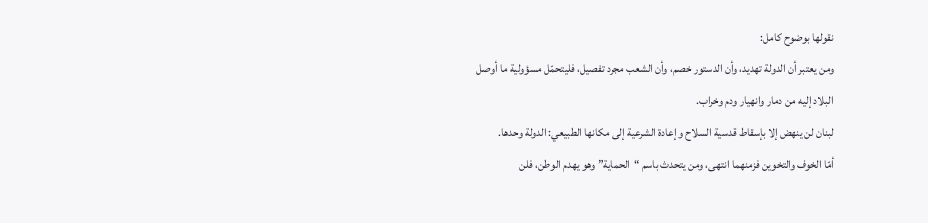نقولها بوضوح كامل:
ومن يعتبر أن الدولة تهديد، وأن الدستور خصم، وأن الشعب مجرد تفصيل، فليتحمّل مسؤولية ما أوصل البلاد إليه من دمار وانهيار ودم وخراب.
لبنان لن ينهض إلا بإسقاط قدسية السلاح وإعادة الشرعية إلى مكانها الطبيعي: الدولة وحدها.
أمّا الخوف والتخوين فزمنهما انتهى، ومن يتحدث باسم “الحماية” وهو يهدم الوطن، فلن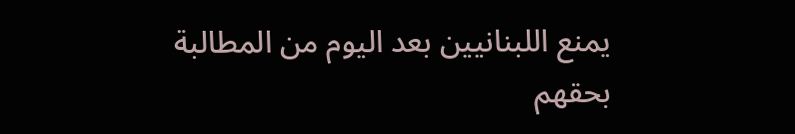يمنع اللبنانيين بعد اليوم من المطالبة بحقهم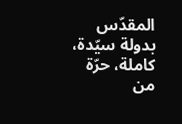المقدّس بدولة سيّدة، كاملة، حرّة من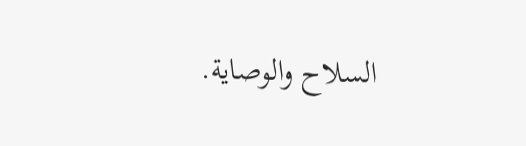السلاح والوصاية.